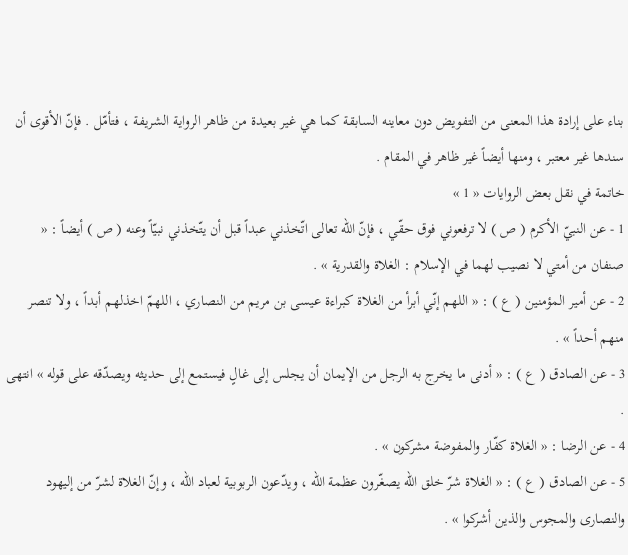بناء على إرادة هذا المعنى من التفويض دون معاينه السابقة كما هي غير بعيدة من ظاهر الرواية الشريفة ، فتأمّل . فإنّ الأقوى أن سندها غير معتبر ، ومنها أيضاً غير ظاهر في المقام .
خاتمة في نقل بعض الروايات « 1 »
1 - عن النبيّ الأكرم ( ص ) لا ترفعوني فوق حقّي ، فإنّ الله تعالى اتّخذني عبداً قبل أن يتّخذني نبيّاً وعنه ( ص ) أيضاً : « صنفان من أمتي لا نصيب لهما في الإسلام : الغلاة والقدرية » .
2 - عن أمير المؤمنين ( ع ) : « اللهم إنّي أبرأ من الغلاة كبراءة عيسى بن مريم من النصاري ، اللهمّ اخذلهم أبداً ، ولا تنصر منهم أحداً » .
3 - عن الصادق ( ع ) : « أدنى ما يخرج به الرجل من الإيمان أن يجلس إلى غالٍ فيستمع إلى حديثه ويصدّقه على قوله » انتهى .
4 - عن الرضا : « الغلاة كفّار والمفوضة مشركون » .
5 - عن الصادق ( ع ) : « الغلاة شرّ خلق الله يصغّرون عظمة الله ، ويدّعون الربوبية لعباد الله ، وإنّ الغلاة لشرّ من إليهود والنصارى والمجوس والذين أشركوا » .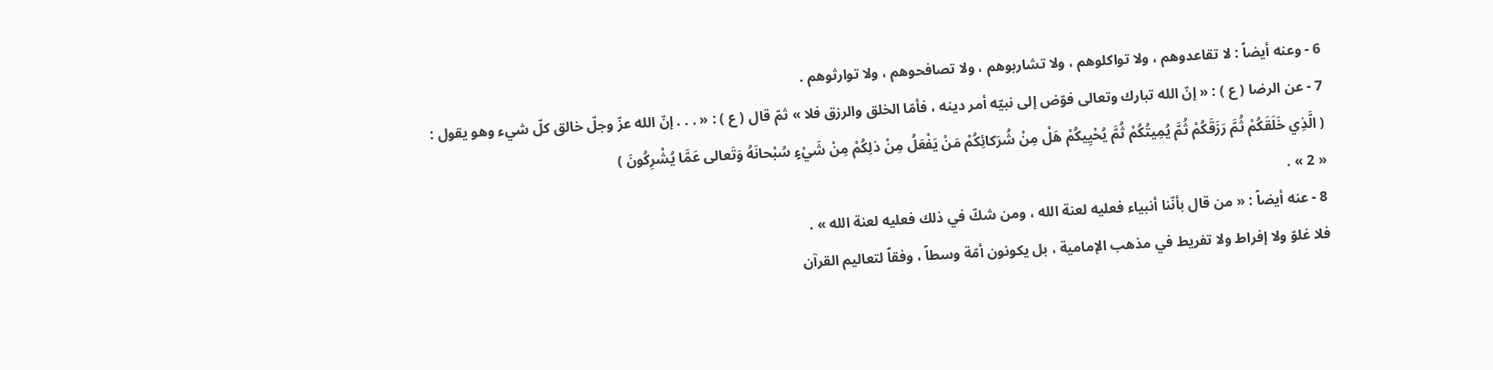6 - وعنه أيضاً : لا تقاعدوهم ، ولا تواكلوهم ، ولا تشاربوهم ، ولا تصافحوهم ، ولا توارثوهم .
7 - عن الرضا ( ع ) : « إنّ الله تبارك وتعالى فوّض إلى نبيّه أمر دينه ، فأمّا الخلق والرزق فلا » ثمّ قال ( ع ) : « . . . إنّ الله عزّ وجلّ خالق كلّ شيء وهو يقول :
( الَّذِي خَلَقَكُمْ ثُمَّ رَزَقَكُمْ ثُمَّ يُمِيتُكُمْ ثُمَّ يُحْيِيكُمْ هَلْ مِنْ شُرَكائِكُمْ مَنْ يَفْعَلُ مِنْ ذلِكُمْ مِنْ شَيْءٍ سُبْحانَهُ وَتَعالى عَمَّا يُشْرِكُونَ )
« 2 » .
8 - عنه أيضاً : « من قال بأنّنا أنبياء فعليه لعنة الله ، ومن شكّ في ذلك فعليه لعنة الله » .
فلا غلوّ ولا إفراط ولا تفريط في مذهب الإمامية ، بل يكونون أمّة وسطاً ، وفقاً لتعاليم القرآن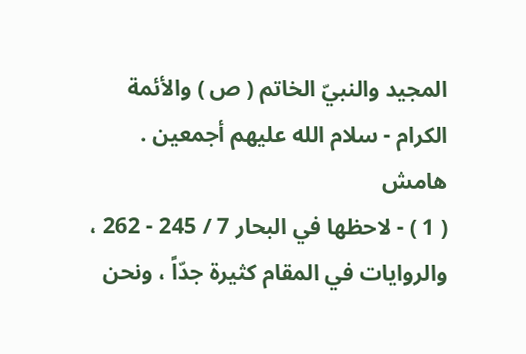المجيد والنبيّ الخاتم ( ص ) والأئمة الكرام - سلام الله عليهم أجمعين .
هامش
( 1 ) - لاحظها في البحار 7 / 245 - 262 ، والروايات في المقام كثيرة جدّاً ، ونحن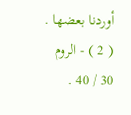أوردنا بعضها .
( 2 ) - الروم 30 / 40 .